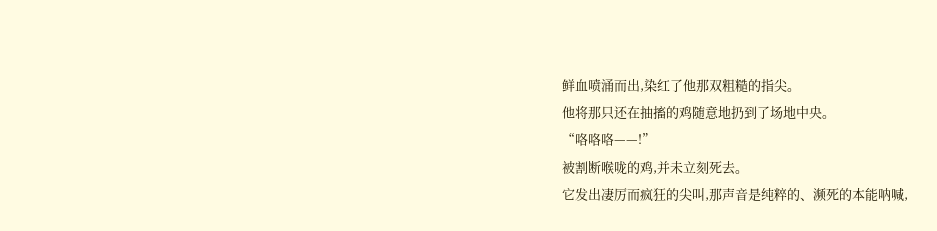鲜血喷涌而出,染红了他那双粗糙的指尖。
他将那只还在抽搐的鸡随意地扔到了场地中央。
“咯咯咯——!”
被割断喉咙的鸡,并未立刻死去。
它发出凄厉而疯狂的尖叫,那声音是纯粹的、濒死的本能呐喊,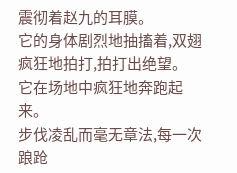震彻着赵九的耳膜。
它的身体剧烈地抽搐着,双翅疯狂地拍打,拍打出绝望。
它在场地中疯狂地奔跑起来。
步伐凌乱而毫无章法,每一次踉跄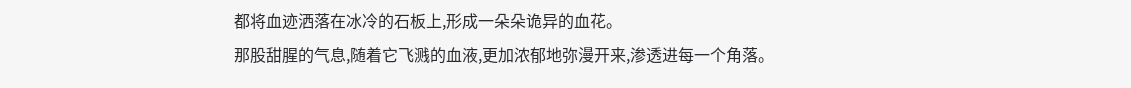都将血迹洒落在冰冷的石板上,形成一朵朵诡异的血花。
那股甜腥的气息,随着它飞溅的血液,更加浓郁地弥漫开来,渗透进每一个角落。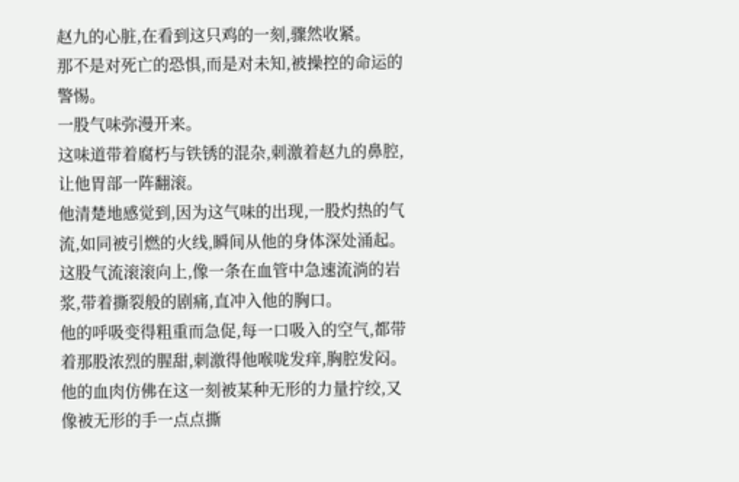赵九的心脏,在看到这只鸡的一刻,骤然收紧。
那不是对死亡的恐惧,而是对未知,被操控的命运的警惕。
一股气味弥漫开来。
这味道带着腐朽与铁锈的混杂,刺激着赵九的鼻腔,让他胃部一阵翻滚。
他清楚地感觉到,因为这气味的出现,一股灼热的气流,如同被引燃的火线,瞬间从他的身体深处涌起。
这股气流滚滚向上,像一条在血管中急速流淌的岩浆,带着撕裂般的剧痛,直冲入他的胸口。
他的呼吸变得粗重而急促,每一口吸入的空气,都带着那股浓烈的腥甜,刺激得他喉咙发痒,胸腔发闷。
他的血肉仿佛在这一刻被某种无形的力量拧绞,又像被无形的手一点点撕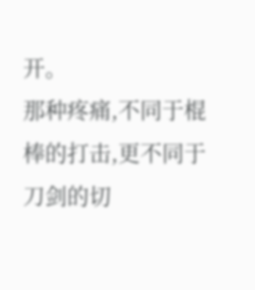开。
那种疼痛,不同于棍棒的打击,更不同于刀剑的切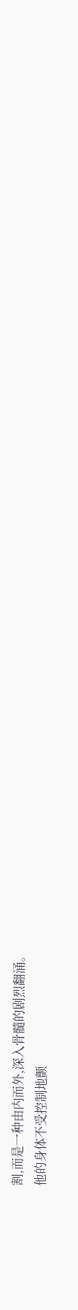割,而是一种由内而外,深入骨髓的剧烈翻涌。
他的身体不受控制地颤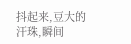抖起来,豆大的汗珠,瞬间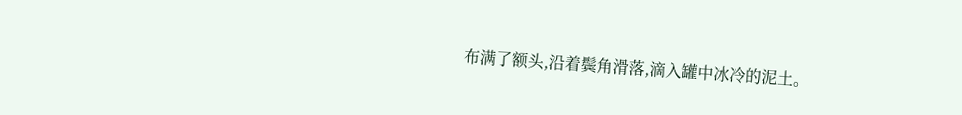布满了额头,沿着鬓角滑落,滴入罐中冰冷的泥土。